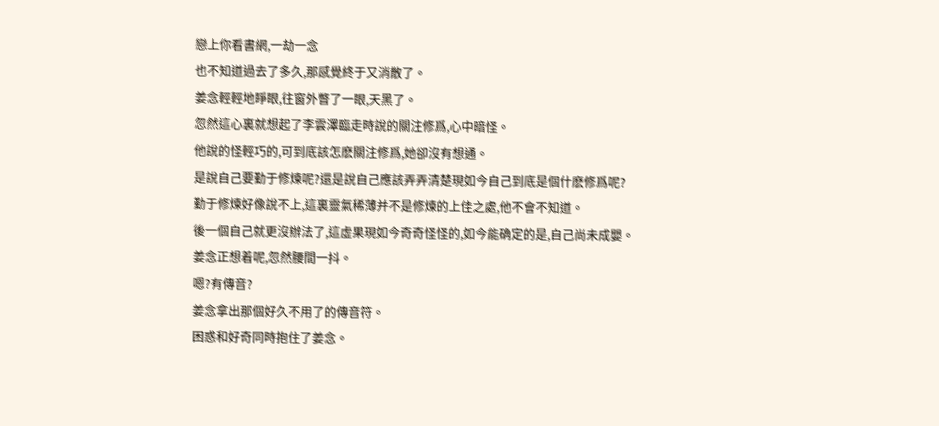戀上你看書網,一劫一念
也不知道過去了多久,那感覺終于又消散了。
姜念輕輕地睜眼,往窗外瞥了一眼,天黑了。
忽然這心裏就想起了李雲澤臨走時說的關注修爲,心中暗怪。
他說的怪輕巧的,可到底該怎麽關注修爲,她卻沒有想通。
是說自己要勤于修煉呢?還是說自己應該弄弄清楚現如今自己到底是個什麽修爲呢?
勤于修煉好像說不上,這裏靈氣稀薄并不是修煉的上佳之處,他不會不知道。
後一個自己就更沒辦法了,這虛果現如今奇奇怪怪的,如今能确定的是,自己尚未成嬰。
姜念正想着呢,忽然腰間一抖。
嗯?有傳音?
姜念拿出那個好久不用了的傳音符。
困惑和好奇同時抱住了姜念。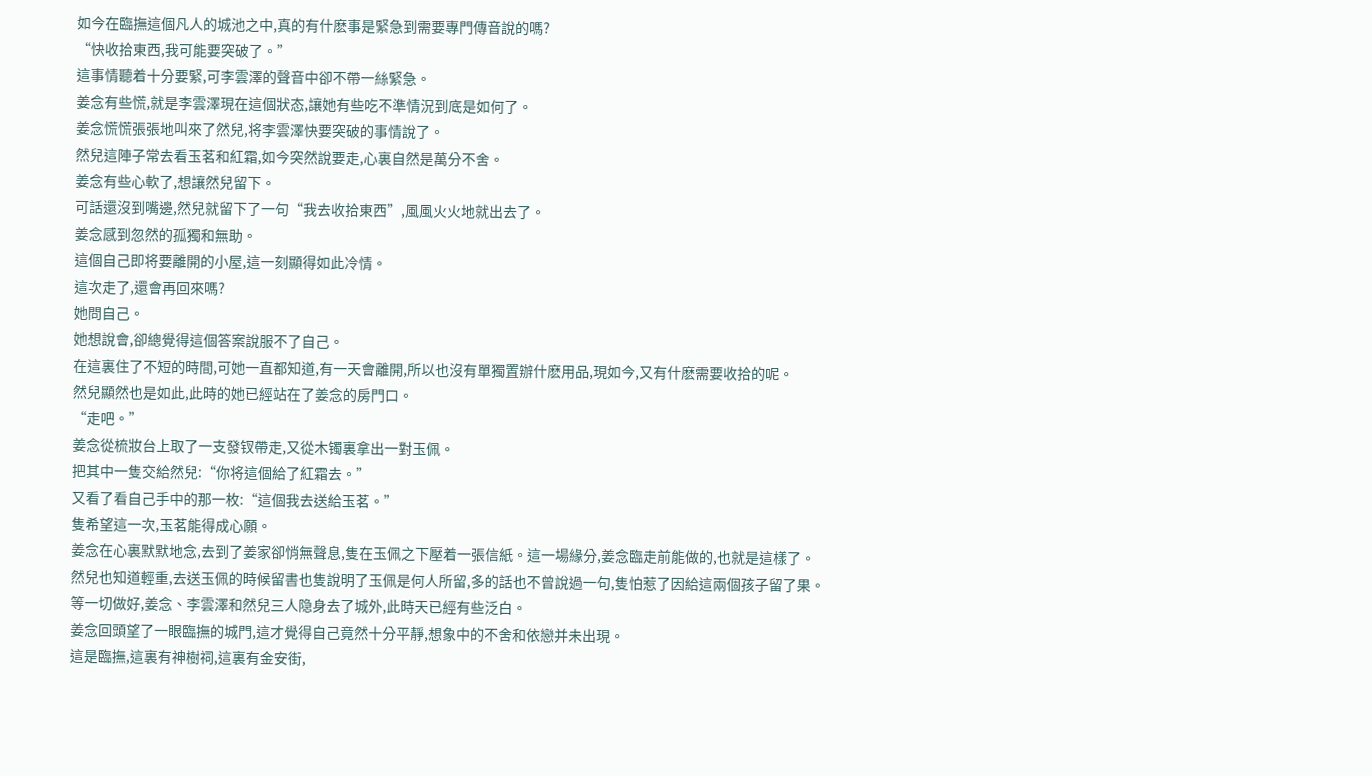如今在臨撫這個凡人的城池之中,真的有什麽事是緊急到需要專門傳音說的嗎?
“快收拾東西,我可能要突破了。”
這事情聽着十分要緊,可李雲澤的聲音中卻不帶一絲緊急。
姜念有些慌,就是李雲澤現在這個狀态,讓她有些吃不準情況到底是如何了。
姜念慌慌張張地叫來了然兒,将李雲澤快要突破的事情說了。
然兒這陣子常去看玉茗和紅霜,如今突然說要走,心裏自然是萬分不舍。
姜念有些心軟了,想讓然兒留下。
可話還沒到嘴邊,然兒就留下了一句“我去收拾東西”,風風火火地就出去了。
姜念感到忽然的孤獨和無助。
這個自己即将要離開的小屋,這一刻顯得如此冷情。
這次走了,還會再回來嗎?
她問自己。
她想說會,卻總覺得這個答案說服不了自己。
在這裏住了不短的時間,可她一直都知道,有一天會離開,所以也沒有單獨置辦什麽用品,現如今,又有什麽需要收拾的呢。
然兒顯然也是如此,此時的她已經站在了姜念的房門口。
“走吧。”
姜念從梳妝台上取了一支發钗帶走,又從木镯裏拿出一對玉佩。
把其中一隻交給然兒:“你将這個給了紅霜去。”
又看了看自己手中的那一枚:“這個我去送給玉茗。”
隻希望這一次,玉茗能得成心願。
姜念在心裏默默地念,去到了姜家卻悄無聲息,隻在玉佩之下壓着一張信紙。這一場緣分,姜念臨走前能做的,也就是這樣了。
然兒也知道輕重,去送玉佩的時候留書也隻說明了玉佩是何人所留,多的話也不曾說過一句,隻怕惹了因給這兩個孩子留了果。
等一切做好,姜念、李雲澤和然兒三人隐身去了城外,此時天已經有些泛白。
姜念回頭望了一眼臨撫的城門,這才覺得自己竟然十分平靜,想象中的不舍和依戀并未出現。
這是臨撫,這裏有神樹祠,這裏有金安街,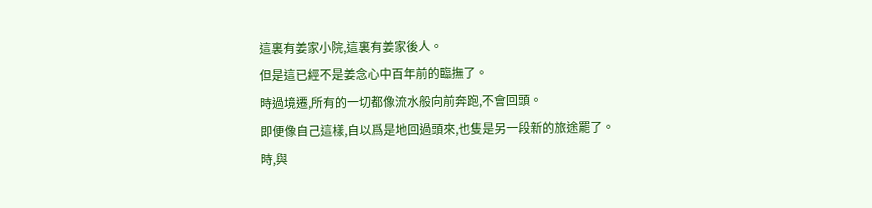這裏有姜家小院,這裏有姜家後人。
但是這已經不是姜念心中百年前的臨撫了。
時過境遷,所有的一切都像流水般向前奔跑,不會回頭。
即便像自己這樣,自以爲是地回過頭來,也隻是另一段新的旅途罷了。
時,與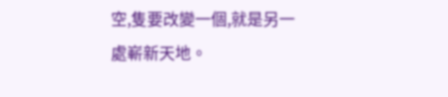空,隻要改變一個,就是另一處嶄新天地。